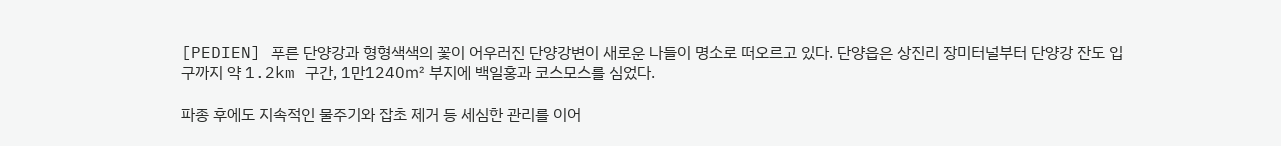[PEDIEN] 푸른 단양강과 형형색색의 꽃이 어우러진 단양강변이 새로운 나들이 명소로 떠오르고 있다. 단양읍은 상진리 장미터널부터 단양강 잔도 입구까지 약 1.2km 구간, 1만1240㎡ 부지에 백일홍과 코스모스를 심었다.

파종 후에도 지속적인 물주기와 잡초 제거 등 세심한 관리를 이어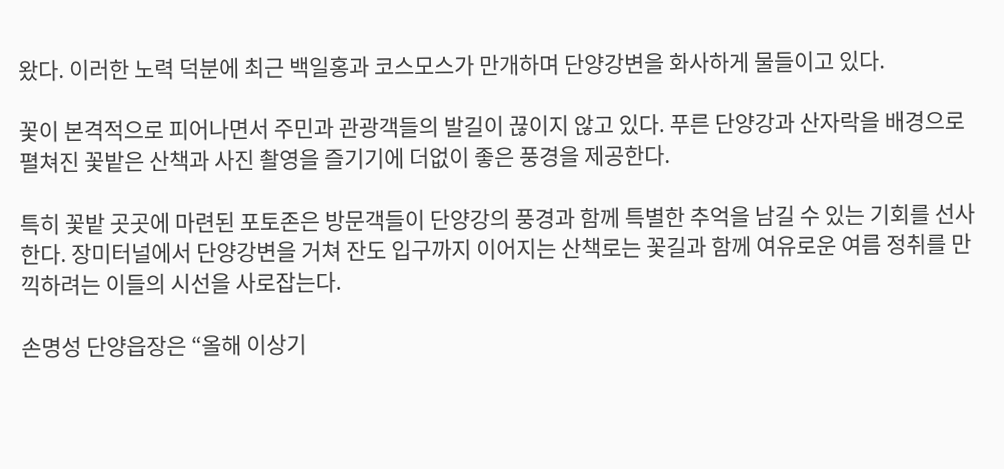왔다. 이러한 노력 덕분에 최근 백일홍과 코스모스가 만개하며 단양강변을 화사하게 물들이고 있다.

꽃이 본격적으로 피어나면서 주민과 관광객들의 발길이 끊이지 않고 있다. 푸른 단양강과 산자락을 배경으로 펼쳐진 꽃밭은 산책과 사진 촬영을 즐기기에 더없이 좋은 풍경을 제공한다.

특히 꽃밭 곳곳에 마련된 포토존은 방문객들이 단양강의 풍경과 함께 특별한 추억을 남길 수 있는 기회를 선사한다. 장미터널에서 단양강변을 거쳐 잔도 입구까지 이어지는 산책로는 꽃길과 함께 여유로운 여름 정취를 만끽하려는 이들의 시선을 사로잡는다.

손명성 단양읍장은 “올해 이상기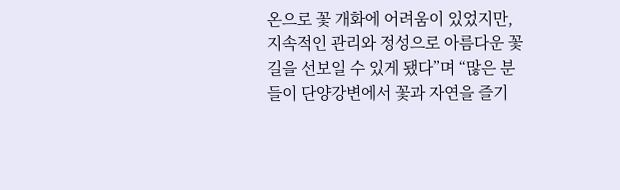온으로 꽃 개화에 어려움이 있었지만, 지속적인 관리와 정성으로 아름다운 꽃길을 선보일 수 있게 됐다”며 “많은 분들이 단양강변에서 꽃과 자연을 즐기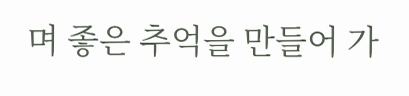며 좋은 추억을 만들어 가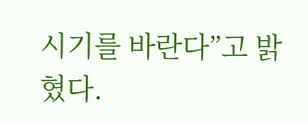시기를 바란다”고 밝혔다.